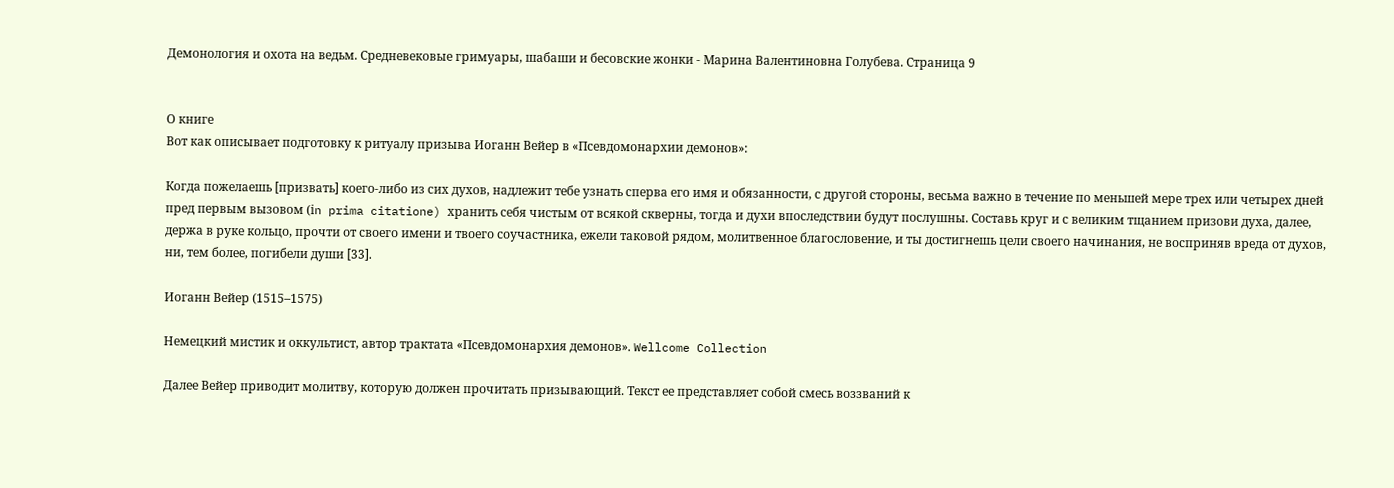Демонология и охота на ведьм. Средневековые гримуары, шабаши и бесовские жонки - Марина Валентиновна Голубева. Страница 9


О книге
Вот как описывает подготовку к ритуалу призыва Иоганн Вейер в «Псевдомонархии демонов»:

Когда пожелаешь [призвать] коего-либо из сих духов, надлежит тебе узнать сперва его имя и обязанности, с другой стороны, весьма важно в течение по меньшей мере трех или четырех дней пред первым вызовом (іn prima citatione) хранить себя чистым от всякой скверны, тогда и духи впоследствии будут послушны. Составь круг и с великим тщанием призови духа, далее, держа в руке кольцо, прочти от своего имени и твоего соучастника, ежели таковой рядом, молитвенное благословение, и ты достигнешь цели своего начинания, не восприняв вреда от духов, ни, тем более, погибели души [33].

Иоганн Вейер (1515–1575)

Немецкий мистик и оккультист, автор трактата «Псевдомонархия демонов». Wellcome Collection

Далее Вейер приводит молитву, которую должен прочитать призывающий. Текст ее представляет собой смесь воззваний к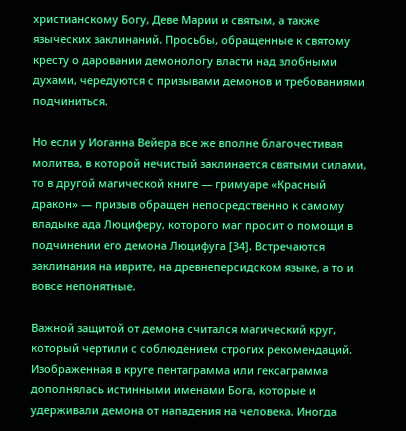христианскому Богу, Деве Марии и святым, а также языческих заклинаний. Просьбы, обращенные к святому кресту о даровании демонологу власти над злобными духами, чередуются с призывами демонов и требованиями подчиниться.

Но если у Иоганна Вейера все же вполне благочестивая молитва, в которой нечистый заклинается святыми силами, то в другой магической книге — гримуаре «Красный дракон» — призыв обращен непосредственно к самому владыке ада Люциферу, которого маг просит о помощи в подчинении его демона Люцифуга [34]. Встречаются заклинания на иврите, на древнеперсидском языке, а то и вовсе непонятные.

Важной защитой от демона считался магический круг, который чертили с соблюдением строгих рекомендаций. Изображенная в круге пентаграмма или гексаграмма дополнялась истинными именами Бога, которые и удерживали демона от нападения на человека. Иногда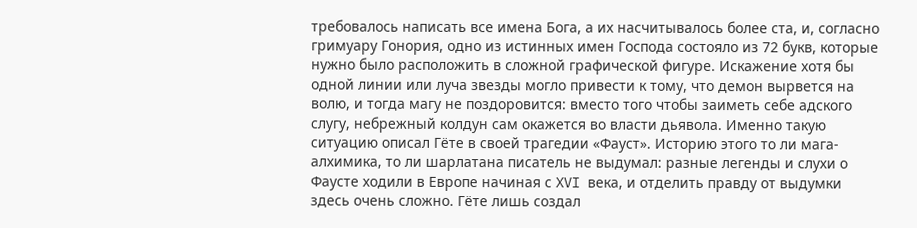требовалось написать все имена Бога, а их насчитывалось более ста, и, согласно гримуару Гонория, одно из истинных имен Господа состояло из 72 букв, которые нужно было расположить в сложной графической фигуре. Искажение хотя бы одной линии или луча звезды могло привести к тому, что демон вырвется на волю, и тогда магу не поздоровится: вместо того чтобы заиметь себе адского слугу, небрежный колдун сам окажется во власти дьявола. Именно такую ситуацию описал Гёте в своей трагедии «Фауст». Историю этого то ли мага-алхимика, то ли шарлатана писатель не выдумал: разные легенды и слухи о Фаусте ходили в Европе начиная с XVI века, и отделить правду от выдумки здесь очень сложно. Гёте лишь создал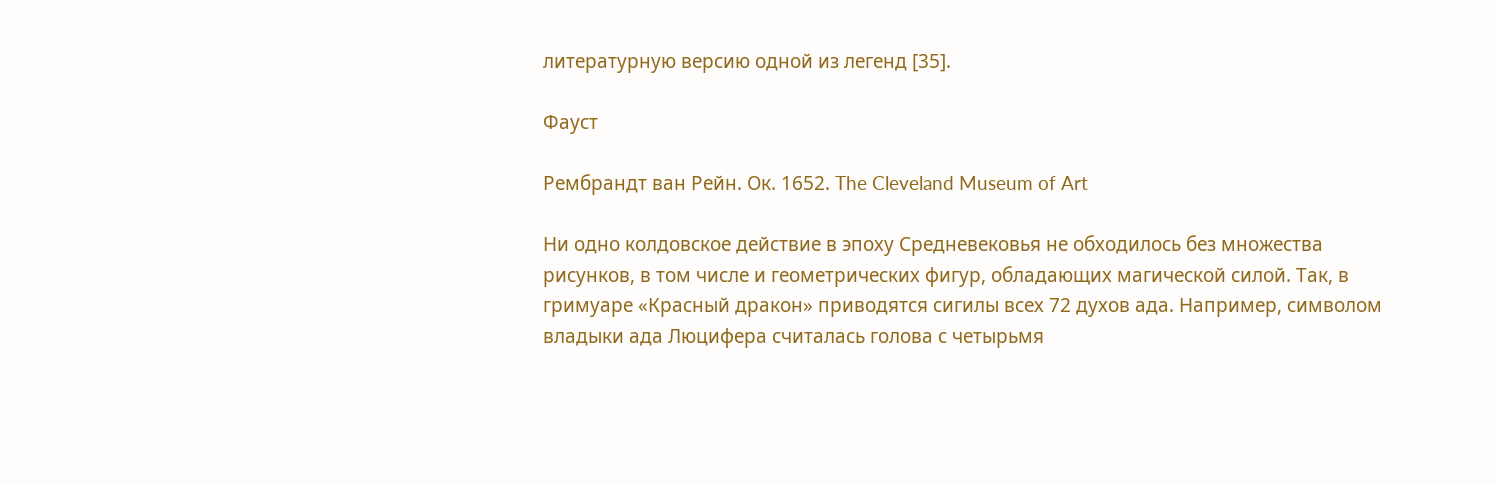литературную версию одной из легенд [35].

Фауст

Рембрандт ван Рейн. Ок. 1652. The Cleveland Museum of Art

Ни одно колдовское действие в эпоху Средневековья не обходилось без множества рисунков, в том числе и геометрических фигур, обладающих магической силой. Так, в гримуаре «Красный дракон» приводятся сигилы всех 72 духов ада. Например, символом владыки ада Люцифера считалась голова с четырьмя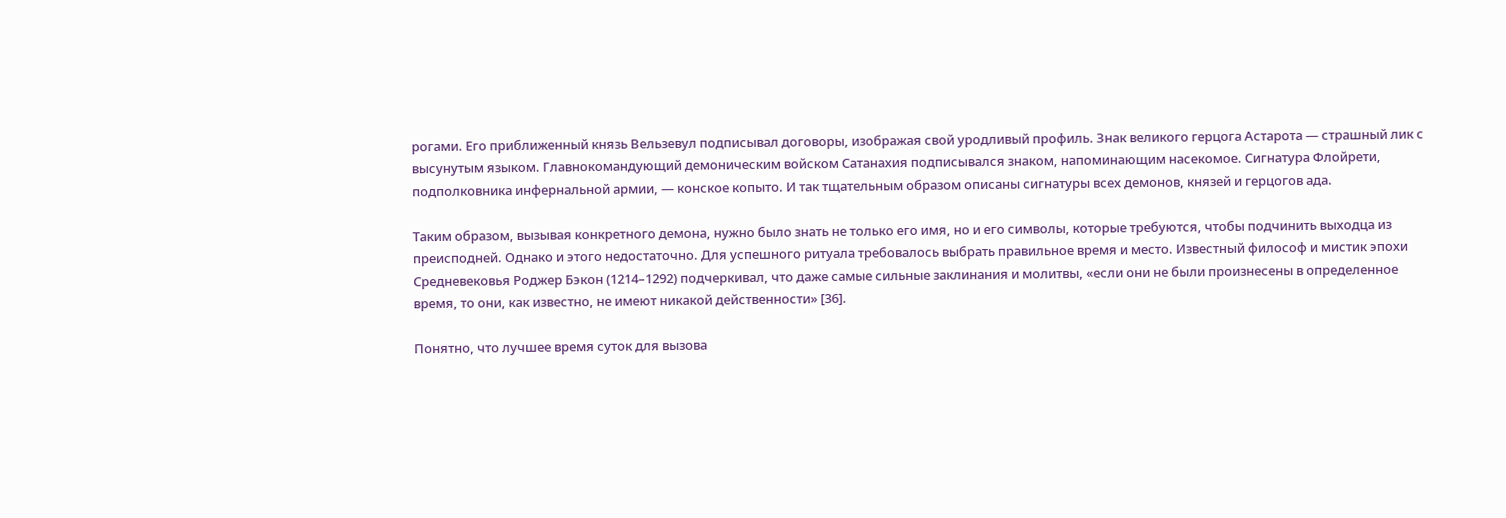рогами. Его приближенный князь Вельзевул подписывал договоры, изображая свой уродливый профиль. Знак великого герцога Астарота — страшный лик с высунутым языком. Главнокомандующий демоническим войском Сатанахия подписывался знаком, напоминающим насекомое. Сигнатура Флойрети, подполковника инфернальной армии, — конское копыто. И так тщательным образом описаны сигнатуры всех демонов, князей и герцогов ада.

Таким образом, вызывая конкретного демона, нужно было знать не только его имя, но и его символы, которые требуются, чтобы подчинить выходца из преисподней. Однако и этого недостаточно. Для успешного ритуала требовалось выбрать правильное время и место. Известный философ и мистик эпохи Средневековья Роджер Бэкон (1214–1292) подчеркивал, что даже самые сильные заклинания и молитвы, «если они не были произнесены в определенное время, то они, как известно, не имеют никакой действенности» [36].

Понятно, что лучшее время суток для вызова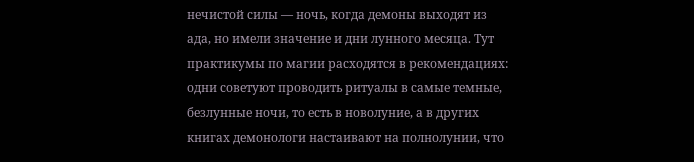нечистой силы — ночь, когда демоны выходят из ада, но имели значение и дни лунного месяца. Тут практикумы по магии расходятся в рекомендациях: одни советуют проводить ритуалы в самые темные, безлунные ночи, то есть в новолуние, а в других книгах демонологи настаивают на полнолунии, что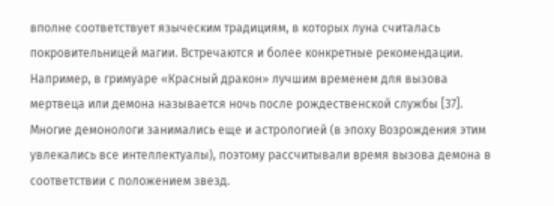вполне соответствует языческим традициям, в которых луна считалась покровительницей магии. Встречаются и более конкретные рекомендации. Например, в гримуаре «Красный дракон» лучшим временем для вызова мертвеца или демона называется ночь после рождественской службы [37]. Многие демонологи занимались еще и астрологией (в эпоху Возрождения этим увлекались все интеллектуалы), поэтому рассчитывали время вызова демона в соответствии с положением звезд.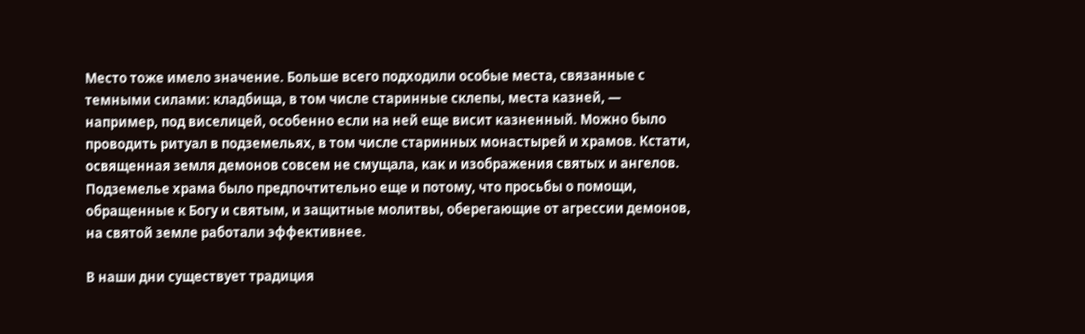Место тоже имело значение. Больше всего подходили особые места, связанные с темными силами: кладбища, в том числе старинные склепы, места казней, — например, под виселицей, особенно если на ней еще висит казненный. Можно было проводить ритуал в подземельях, в том числе старинных монастырей и храмов. Кстати, освященная земля демонов совсем не смущала, как и изображения святых и ангелов. Подземелье храма было предпочтительно еще и потому, что просьбы о помощи, обращенные к Богу и святым, и защитные молитвы, оберегающие от агрессии демонов, на святой земле работали эффективнее.

В наши дни существует традиция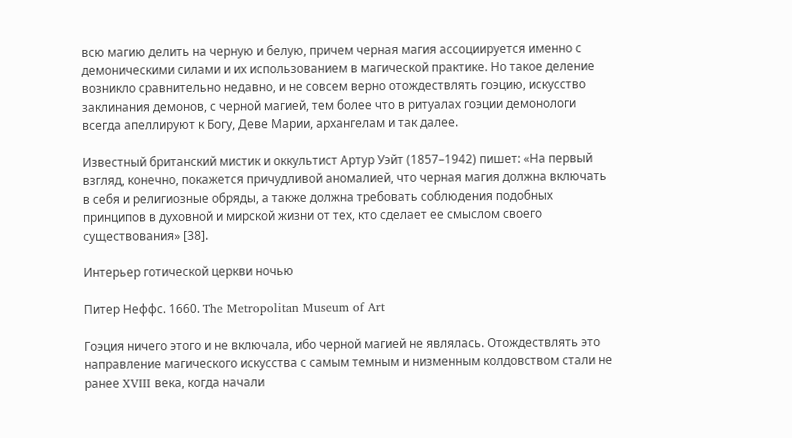всю магию делить на черную и белую, причем черная магия ассоциируется именно с демоническими силами и их использованием в магической практике. Но такое деление возникло сравнительно недавно, и не совсем верно отождествлять гоэцию, искусство заклинания демонов, с черной магией, тем более что в ритуалах гоэции демонологи всегда апеллируют к Богу, Деве Марии, архангелам и так далее.

Известный британский мистик и оккультист Артур Уэйт (1857–1942) пишет: «На первый взгляд, конечно, покажется причудливой аномалией, что черная магия должна включать в себя и религиозные обряды, а также должна требовать соблюдения подобных принципов в духовной и мирской жизни от тех, кто сделает ее смыслом своего существования» [38].

Интерьер готической церкви ночью

Питер Неффс. 1660. The Metropolitan Museum of Art

Гоэция ничего этого и не включала, ибо черной магией не являлась. Отождествлять это направление магического искусства с самым темным и низменным колдовством стали не ранее XVIII века, когда начали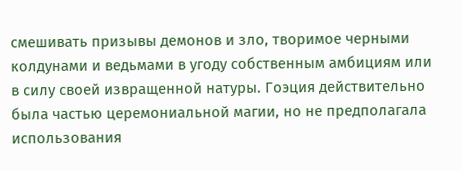смешивать призывы демонов и зло, творимое черными колдунами и ведьмами в угоду собственным амбициям или в силу своей извращенной натуры. Гоэция действительно была частью церемониальной магии, но не предполагала использования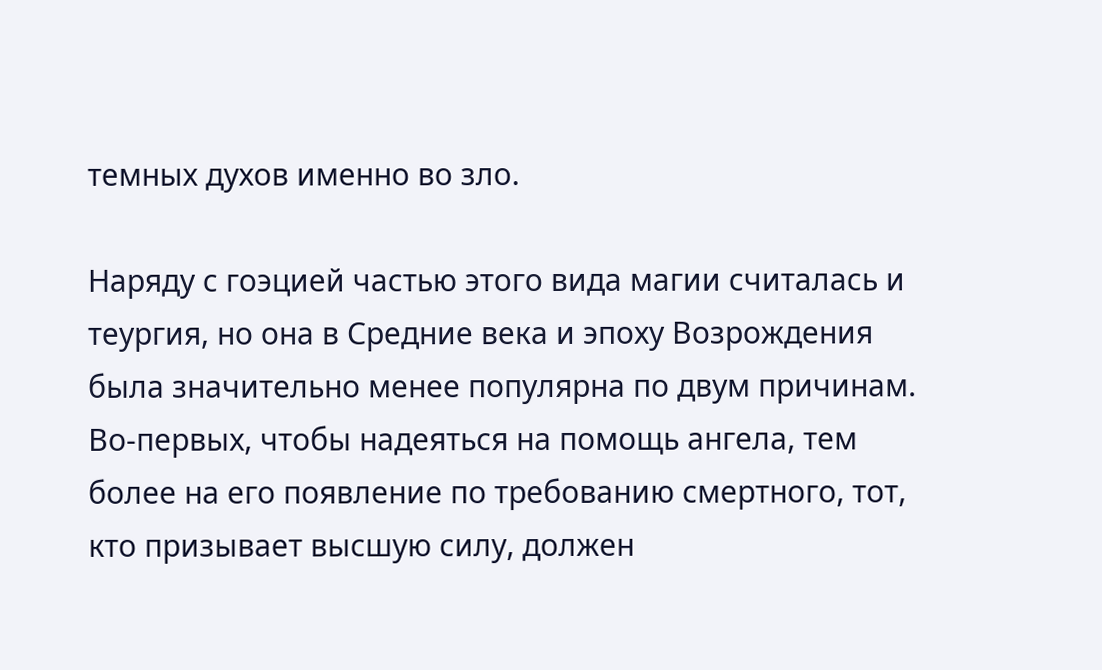темных духов именно во зло.

Наряду с гоэцией частью этого вида магии считалась и теургия, но она в Средние века и эпоху Возрождения была значительно менее популярна по двум причинам. Во-первых, чтобы надеяться на помощь ангела, тем более на его появление по требованию смертного, тот, кто призывает высшую силу, должен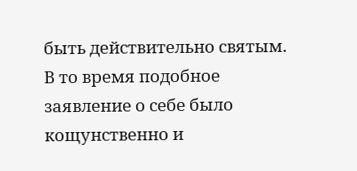быть действительно святым. В то время подобное заявление о себе было кощунственно и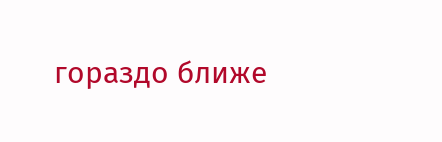гораздо ближе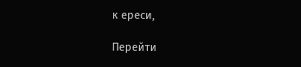к ереси,

Перейти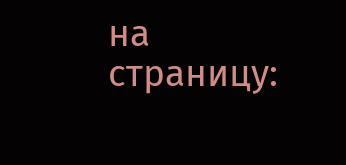на страницу: